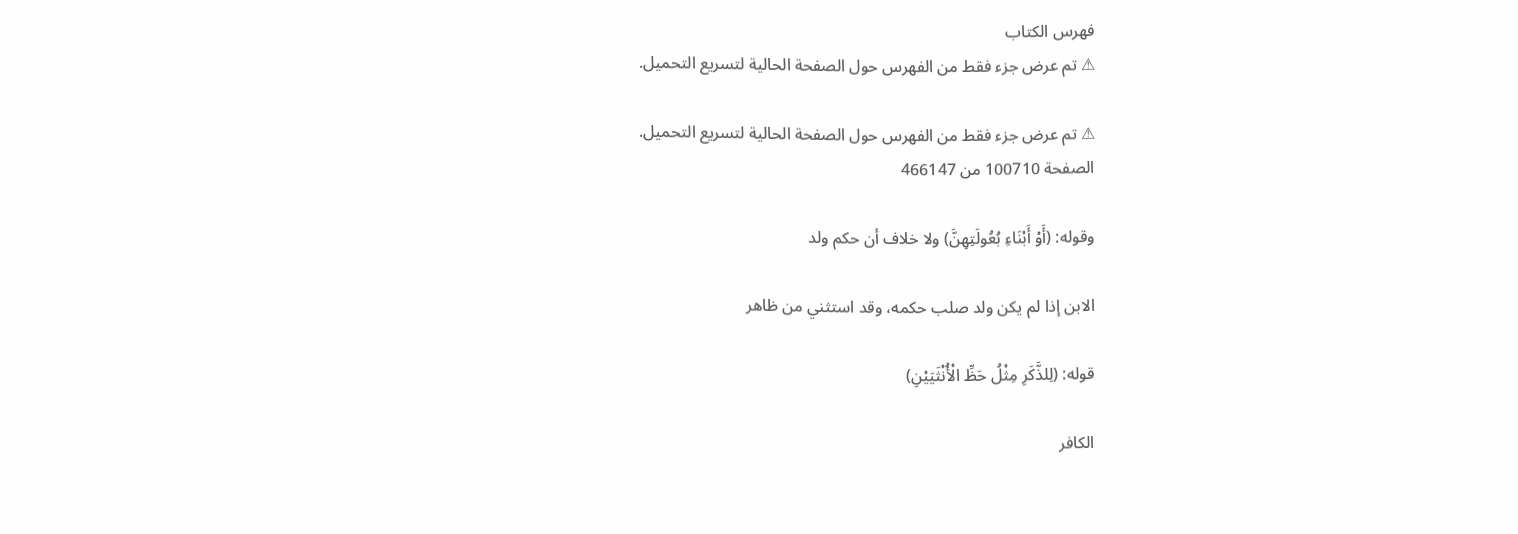فهرس الكتاب
⚠ تم عرض جزء فقط من الفهرس حول الصفحة الحالية لتسريع التحميل.

⚠ تم عرض جزء فقط من الفهرس حول الصفحة الحالية لتسريع التحميل.
الصفحة 100710 من 466147

وقوله: (أَوْ أَبْنَاءِ بُعُولَتِهِنَّ) ولا خلاف أن حكم ولد

الابن إذا لم يكن ولد صلب حكمه، وقد استثني من ظاهر

قوله: (لِلذَّكَرِ مِثْلُ حَظِّ الْأُنْثَيَيْنِ)

الكافر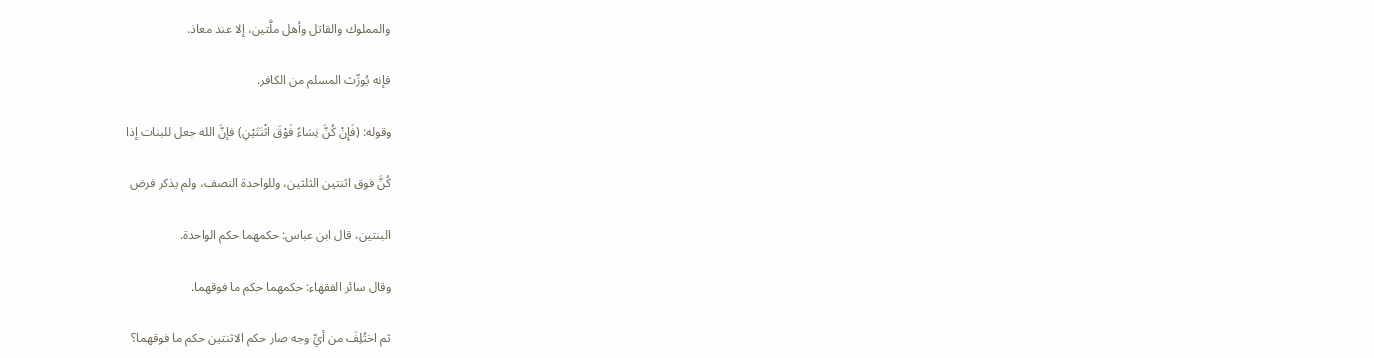والمملوك والقاتل وأهل ملَّتين، إلا عند معاذ.

فإنه يُورِّث المسلم من الكافر.

وقوله: (فَإِنْ كُنَّ نِسَاءً فَوْقَ اثْنَتَيْنِ) فإنَّ الله جعل للبنات إذا

كُنَّ فوق اثنتين الثلثين، وللواحدة النصف، ولم يذكر فرض

البنتين، قال ابن عباس: حكمهما حكم الواحدة.

وقال سائر الفقهاء: حكمهما حكم ما فوقهما.

ثم اختُلِفَ من أيِّ وجه صار حكم الاثنتين حكم ما فوقهما؟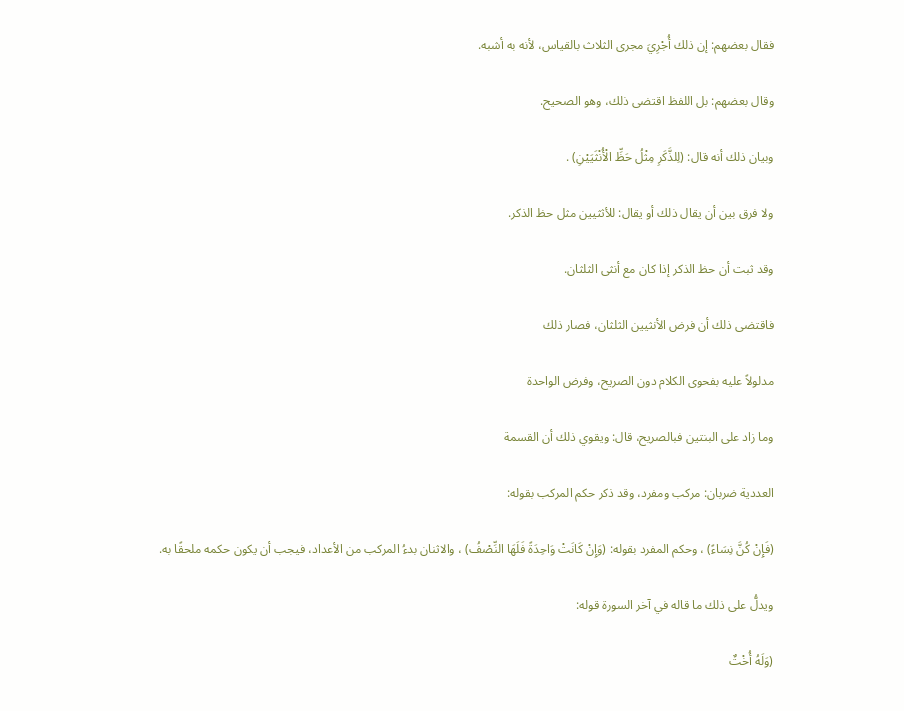فقال بعضهم: إن ذلك أُجْرِيَ مجرى الثلاث بالقياس، لأنه به أشبه.

وقال بعضهم: بل اللفظ اقتضى ذلك، وهو الصحيح.

وبيان ذلك أنه قال: (لِلذَّكَرِ مِثْلُ حَظِّ الْأُنْثَيَيْنِ) .

ولا فرق بين أن يقال ذلك أو يقال: للأثثيين مثل حظ الذكر.

وقد ثبت أن حظ الذكر إذا كان مع أنثى الثلثان.

فاقتضى ذلك أن فرض الأنثيين الثلثان، فصار ذلك

مدلولاً عليه بفحوى الكلام دون الصريح، وفرض الواحدة

وما زاد على البنتين فبالصريح، قال: ويقوي ذلك أن القسمة

العددية ضربان: مركب ومفرد، وقد ذكر حكم المركب بقوله:

(فَإِنْ كُنَّ نِسَاءً) ، وحكم المفرد بقوله: (وَإِنْ كَانَتْ وَاحِدَةً فَلَهَا النِّصْفُ) ، والاثنان بدءُ المركب من الأعداد، فيجب أن يكون حكمه ملحقًا به.

ويدلُّ على ذلك ما قاله في آخر السورة قوله:

(وَلَهُ أُخْتٌ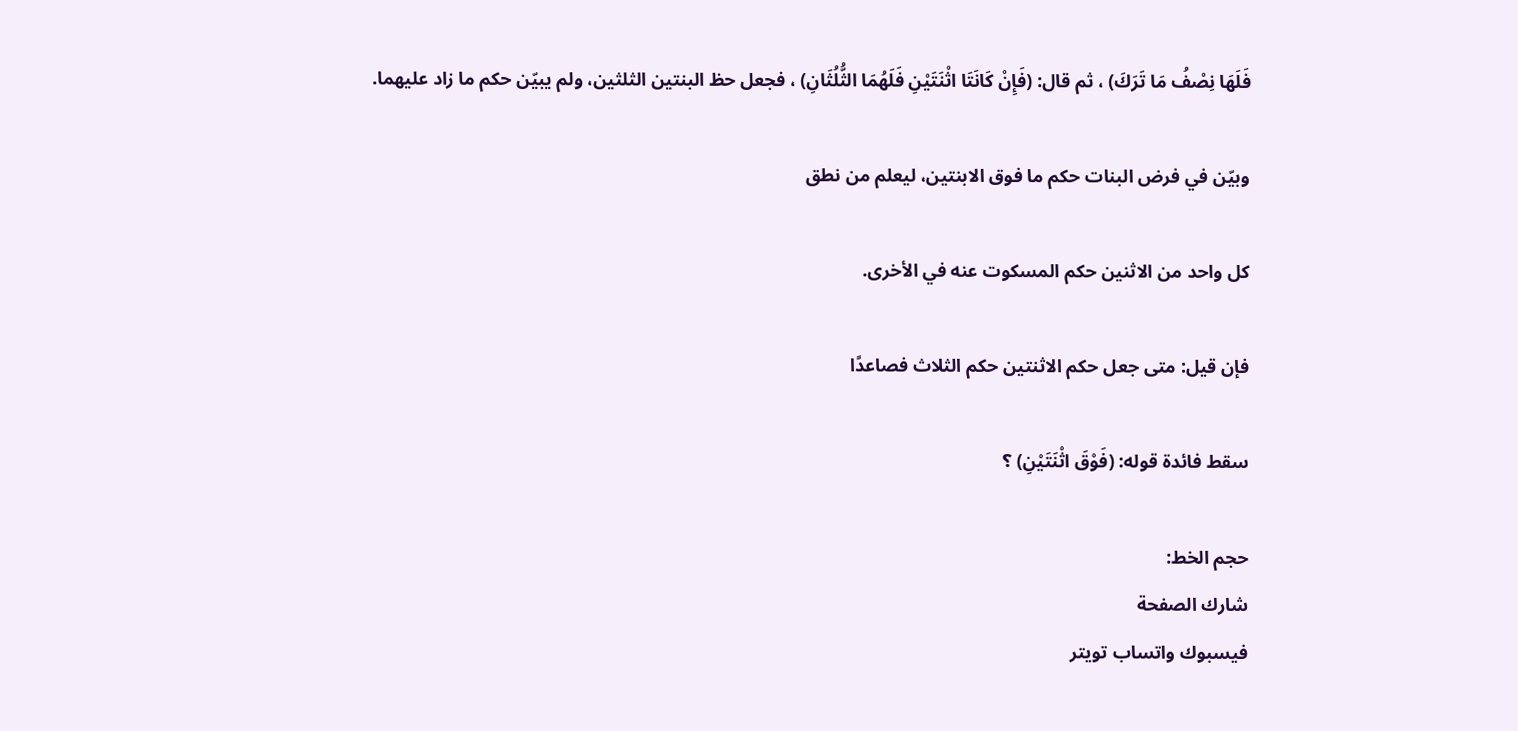فَلَهَا نِصْفُ مَا تَرَكَ) ، ثم قال: (فَإِنْ كَانَتَا اثْنَتَيْنِ فَلَهُمَا الثُّلُثَانِ) ، فجعل حظ البنتين الثلثين، ولم يبيّن حكم ما زاد عليهما.

وبيّن في فرض البنات حكم ما فوق الابنتين، ليعلم من نطق

كل واحد من الاثنين حكم المسكوت عنه في الأخرى.

فإن قيل: متى جعل حكم الاثنتين حكم الثلاث فصاعدًا

سقط فائدة قوله: (فَوْقَ اثْنَتَيْنِ) ؟

حجم الخط:
شارك الصفحة
فيسبوك واتساب تويتر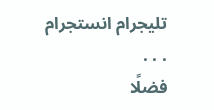تليجرام انستجرام
. . .
فضلًا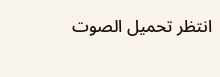انتظر تحميل الصوت